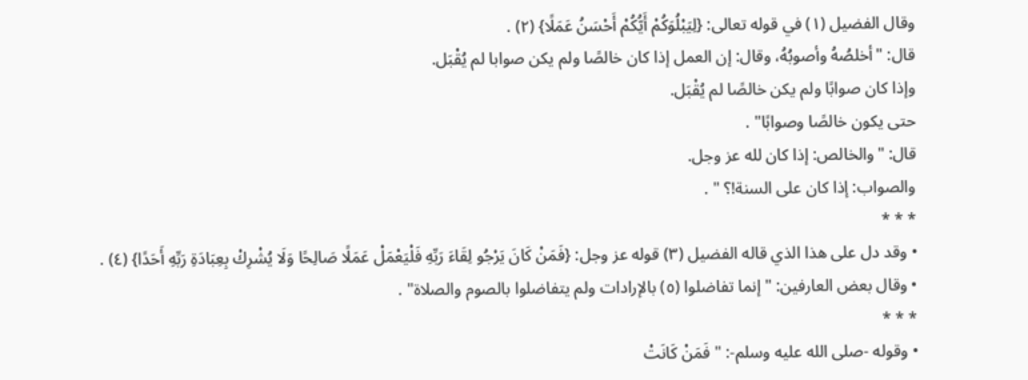وقال الفضيل (١) في قوله تعالى: {لِيَبْلُوَكُمْ أَيُّكُمْ أَحْسَنُ عَمَلًا} (٢) .
قال: "أخلصُهُ وأصوبُهُ، وقال: إن العمل إذا كان خالصًا ولم يكن صوابا لم يُقْبَل.
وإذا كان صوابًا ولم يكن خالصًا لم يُقْبَل.
حتى يكون خالصًا وصوابًا" .
قال: "والخالص: إذا كان لله عز وجل.
والصواب: إذا كان على السنة!؟ " .
* * *
• وقد دل على هذا الذي قاله الفضيل (٣) قوله عز وجل: {فَمَنْ كَانَ يَرْجُو لِقَاءَ رَبِّهِ فَلْيَعْمَلْ عَمَلًا صَالِحًا وَلَا يُشْرِكْ بِعِبَادَةِ رَبِّهِ أَحَدًا} (٤) .
• وقال بعض العارفين: "إنما تفاضلوا (٥) بالإرادات ولم يتفاضلوا بالصوم والصلاة" .
* * *
• وقوله -صلى الله عليه وسلم-: "فَمَنْ كَانَتْ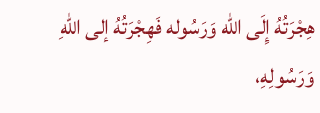هِجْرَتُهُ إِلَى الله وَرَسُوله فَهِجْرَتُهُ إلى اللهِ وَرَسُولِهِ،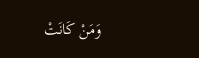وَمَنْ كَانَتْ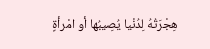هِجْرَتُهُ لِدُنْيا يُصِيبُها أو امْرأةٍ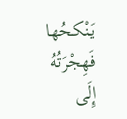يَنْكحُها فَهِجْرَتُهُ إِلَى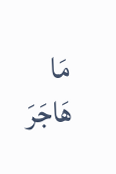مَا هَاجَرَ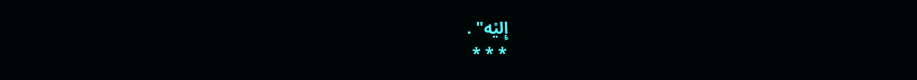إِليْه" .
* * *